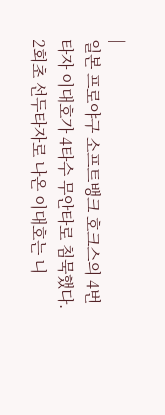|
일본 프로야구 소프트뱅크 호크스의 4번타자 이대호가 4타수 무안타로 침묵했다.
2회초 선두타자로 나온 이대호는 니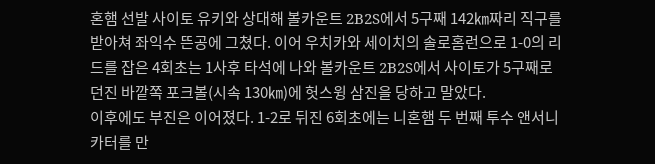혼햄 선발 사이토 유키와 상대해 볼카운트 2B2S에서 5구째 142㎞짜리 직구를 받아쳐 좌익수 뜬공에 그쳤다. 이어 우치카와 세이치의 솔로홈런으로 1-0의 리드를 잡은 4회초는 1사후 타석에 나와 볼카운트 2B2S에서 사이토가 5구째로 던진 바깥쪽 포크볼(시속 130㎞)에 헛스윙 삼진을 당하고 말았다.
이후에도 부진은 이어졌다. 1-2로 뒤진 6회초에는 니혼햄 두 번째 투수 앤서니 카터를 만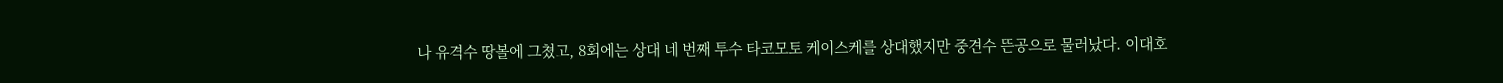나 유격수 땅볼에 그쳤고, 8회에는 상대 네 번째 투수 타코모토 케이스케를 상대했지만 중견수 뜬공으로 물러났다. 이대호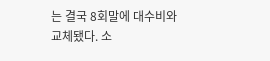는 결국 8회말에 대수비와 교체됐다. 소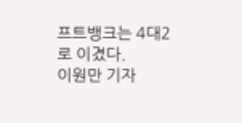프트뱅크는 4대2로 이겼다.
이원만 기자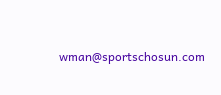wman@sportschosun.com